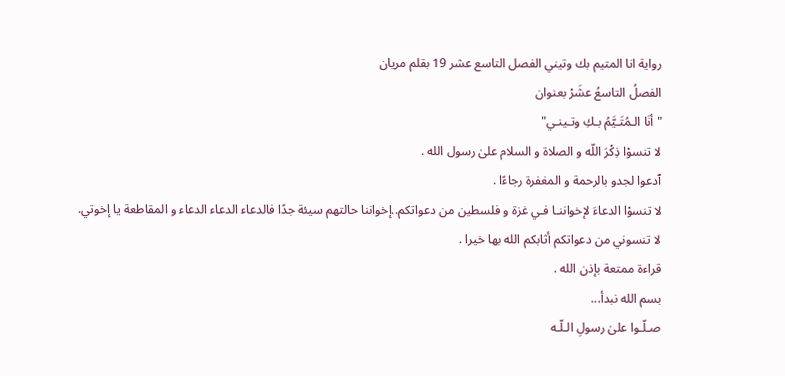رواية انا المتيم بك وتيني الفصل التاسع عشر 19 بقلم مريان
الفصلُ التاسعُ عشَرْ بعنوان
" أنَا الـمُتَـيَّمُ بـكِ وتـينـي"
لا تنسوْا ذِكْرَ اللّه و الصلاة و السلام علىٰ رسول الله .
ٱدعوا لجدو بالرحمة و المغفرة رجاءًا .
لا تنسوْا الدعاءَ لإخواننـا فـي غزة و فلسطين من دعواتكم..إخواننا حالتهم سيئة جدًا فالدعاء الدعاء الدعاء و المقاطعة يا إخوتي.
لا تنسوني من دعواتكم أثابكم الله بها خيرا .
قراءة ممتعة بإذن الله .
بسم الله نبدأ...
صـلّـوا علىٰ رسولِ الـلّـه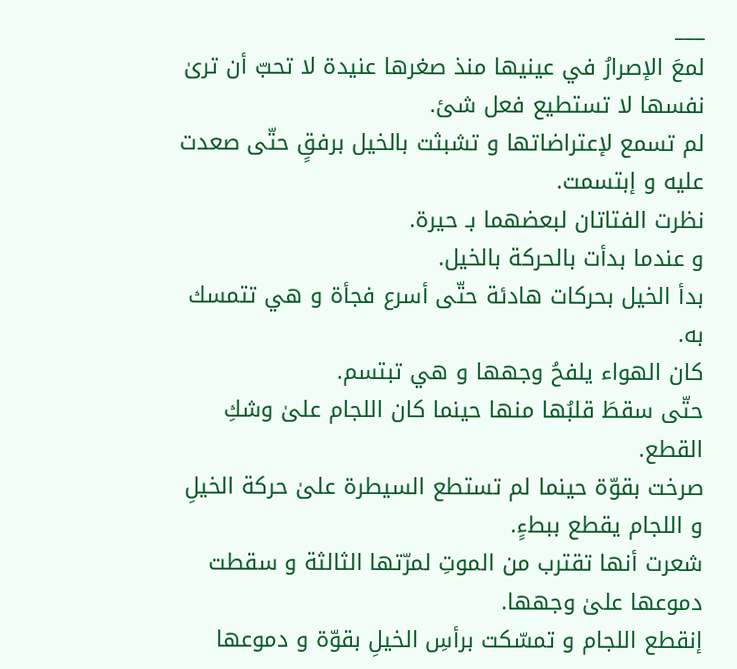___
لمعَ الإصرارُ في عينيها منذ صغرها عنيدة لا تحبّ أن ترىٰ نفسها لا تستطيع فعل شئ.
لم تسمع لإعتراضاتها و تشبثت بالخيل برفقٍ حتّى صعدت عليه و إبتسمت.
نظرت الفتاتان لبعضهما بـ حيرة.
و عندما بدأت بالحركة بالخيل.
بدأ الخيل بحركات هادئة حتّى أسرع فجأة و هي تتمسك به.
كان الهواء يلفحُ وجهها و هي تبتسم.
حتّى سقطَ قلبُها منها حينما كان اللجام علىٰ وشكِ القطع.
صرخت بقوّة حينما لم تستطع السيطرة علىٰ حركة الخيلِ و اللجام يقطع ببطءٍ.
شعرت أنها تقترب من الموتِ لمرّتها الثالثة و سقطت دموعها علىٰ وجهها.
إنقطع اللجام و تمسّكت برأسِ الخيلِ بقوّة و دموعها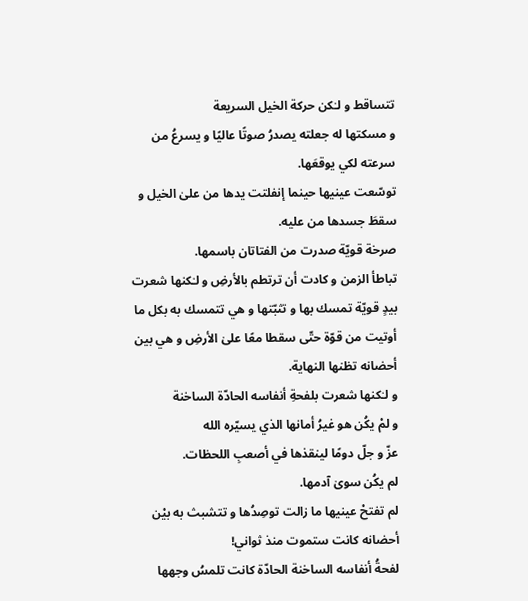تتساقط و لـٰكن حركة الخيل السريعة
و مسكتها له جعلته يصدرُ صوتًا عاليًا و يسرعُ من سرعته لكي يوقعَها.
توسّعت عينيها حينما إنفلتت يدها من علىٰ الخيل و سقطَ جسدها من عليه.
صرخة قويّة صدرت من الفتاتان باسمها.
تباطأ الزمن و كادت أن ترتطم بالأرضِ و لـٰكنها شعرت بيدٍ قويّة تمسك بها و تثبّتها و هي تتمسك به بكل ما أوتيت من قوّة حتّى سقطا معًا علىٰ الأرضِ و هي بين أحضانه تظنها النهاية.
و لـٰكنها شعرت بلفحةِ أنفاسه الحادّة الساخنة
و لمْ يكُن هو غيرُ أمانها الذي يسيّره الله
عزّ و جلّ دومًا لينقذها في أصعبِ اللحظات.
لم يكُن سوىٰ آدمها.
لم تفتحْ عينيها ما زالت توصِدُها و تتشبث به بيْن أحضانه كانت ستموت منذ ثواني!
لفحةُ أنفاسه الساخنة الحادّة كانت تلمسُ وجهها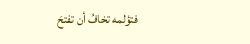فتؤلمه تخافُ أن تفتحَ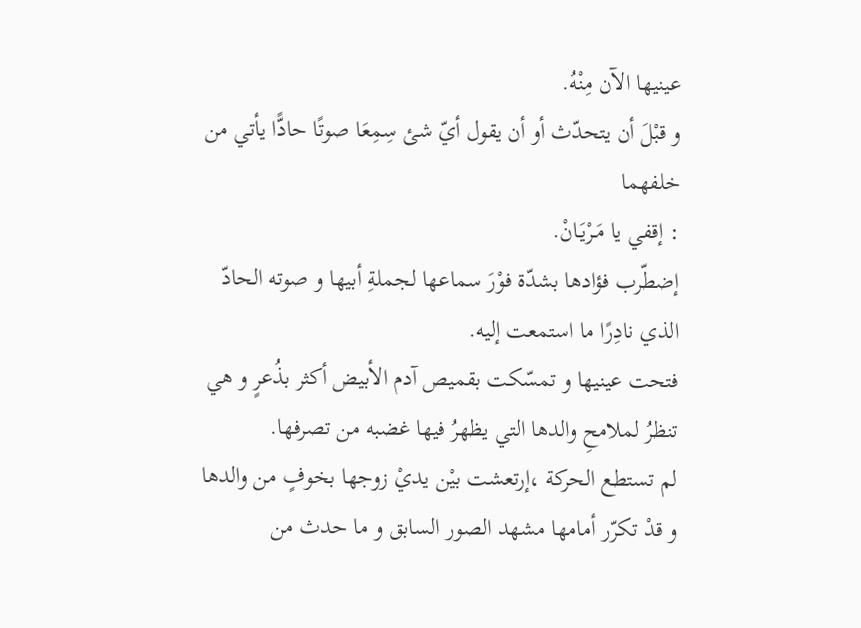عينيها الآن مِنْهُ.
و قبْلَ أن يتحدّث أو أن يقول أيّ شئ سِمِعَا صوتًا حادًّا يأتي من خلفهما
: إقفي يا مَـرْيَـانْ.
إضطّرب فؤادها بشدّة فوْرَ سماعها لجملةِ أبيها و صوته الحادّ الذي نادِرًا ما استمعت إليه.
فتحت عينيها و تمسّكت بقميص آدم الأبيض أكثر بذُعرٍ و هي تنظرُ لملامحِ والدها التي يظهرُ فيها غضبه من تصرفها.
لم تستطع الحركة ،إرتعشت بيْن يديْ زوجها بخوفٍ من والدها و قدْ تكرّر أمامها مشهد الصور السابق و ما حدث من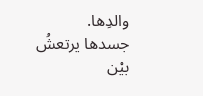والدِها.
جسدها يرتعشُ بيْن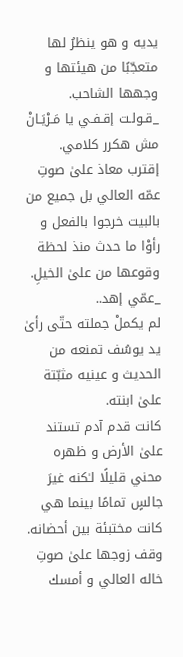يديه و هو ينظرُ لها متعجّبًا من هيئتها و وجهها الشاحب.
_قـولـت إقـفـي يا مَـرْيَـانْ مش هكرر كلامي.
إقترب معاذ علىٰ صوتِ عمّه العالي بل جميع من بالبيت خرجوا بالفعل و رأوْا ما حدث منذ لحظة وقوعها من علىٰ الخيلِ.
_عمّي إهد..
لم يكملْ جملته حتّى رأىٰ يد يوسُف تمنعه من الحديث و عينيه مثبّتة علىٰ ابنته.
كانت قدم آدم تستند علىٰ الأرض و ظهره محني قليلًا لـٰكنه غيرَ جالسٍ تمامًا بينما هي كانت مختبئة بين أحضانه.
وقف زوجها علىٰ صوتِ خاله العالي و أمسك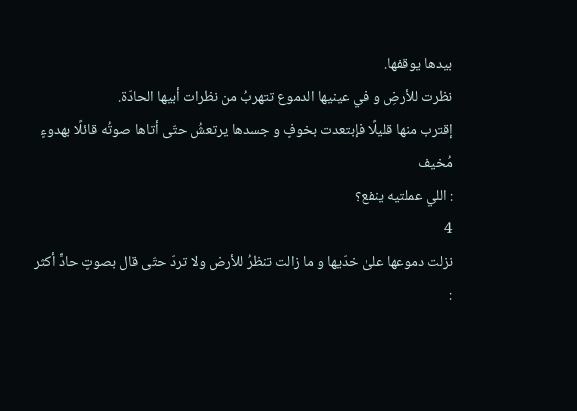بيدها يوقفها.
نظرت للأرضِ و في عينيها الدموع تتهربُ من نظرات أبيها الحادّة.
إقترب منها قليلًا فإبتعدت بخوفٍ و جسدها يرتعشُ حتّى أتاها صوتُه قائلًا بهدوءٍ مُخيف
: اللي عملتيه ينفع؟
4
نزلت دموعها علىٰ خدّيها و ما زالت تنظرُ للأرض ولا تردّ حتّى قال بصوتٍ حادٍّ أكثر
: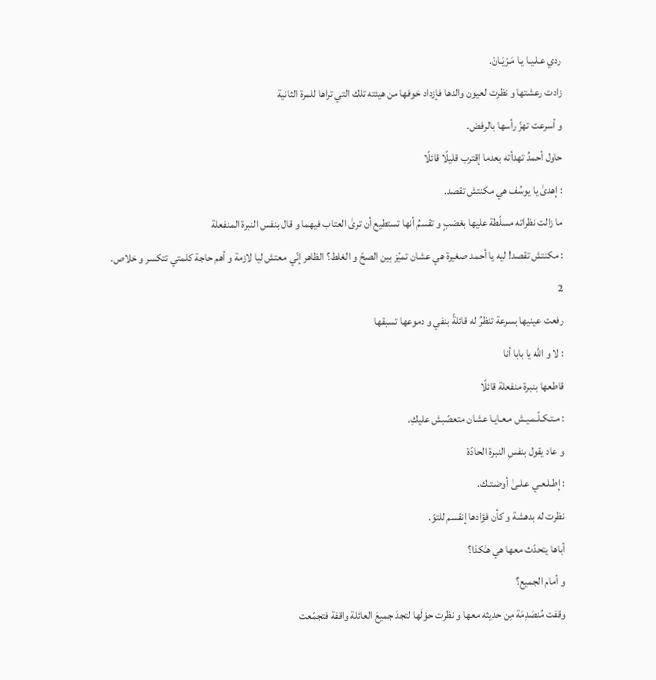ردي عـلـيـا يـا مَـرْيَـانْ.
زادت رعشتها و نظرت لعيون والدها فإزداد خوفها من هيئته تلك التي تراها للمرة الثانية
و أسرعت تهزّ رأسها بالرفض.
حاول أحمدُ تهدأته بعدما إقترب قليلًا قائلًا
: إهدىٰ يا يوسُف هي مكنتش تقصد.
ما زالت نظراته مسلّطة عليها بغضبٍ و تقسمُ أنها تستطيع أن ترىٰ العتاب فيهما و قال بنفس النبرة المنفعلة
: مكنتش تقصد! ليه يا أحمد صغيرة هي عشان تميّز بين الصحّ و الغلط؟ الظاهر إنّي معتش ليا لازمة و أهم حاجة كلمتي تتكسر و خلاص.
2
رفعت عينيها بسرعة تنظرُ له قائلةً بنفي و دموعها تسبقها
: لا و الله يا بابا أنا
قاطعها بنبرة منفعلة قائلًا
: مـتـكـلّـمـيـش مـعـايـا عشان متعصّبش عليكِ.
و عاد يقول بنفسِ النبرة الحادّة
: إطـلـعـي عـلـىٰ أوضـتـك.
نظرت له بدهشة و كأن فؤادها إنقسم للتوّ.
أباها يتحدّث معها هي هـٰكذا؟
و أمام الجميع؟
وقفت مُنصَدِمَة مِن حديثه معها و نظرت حوْلَها لتجدَ جميعَ العائلة واقفة فتجمّعت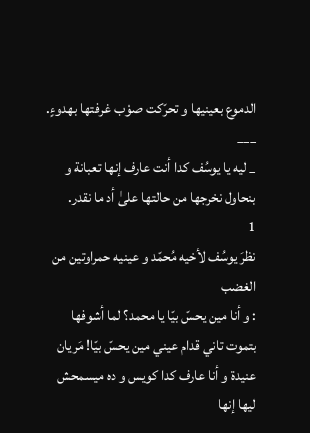الدموع بعينيها و تحرّكت صوْب غرفتها بهدوءٍ.
___
_ ليه يا يوسُف كدا أنت عارف إنها تعبانة و بنحاول نخرجها من حالتها علىٰ أد ما نقدر.
1
نظرَ يوسُف لأخيه مُحمّد و عينيه حمراوتين من الغضب
: و أنا مين يحسّ بيّا يا محمد؟ لما أشوفها
بتموت تاني قدام عيني مين يحسّ بيّا! مَريان عنيدة و أنا عارف كدا كويس و ده ميسمحش
ليها إنها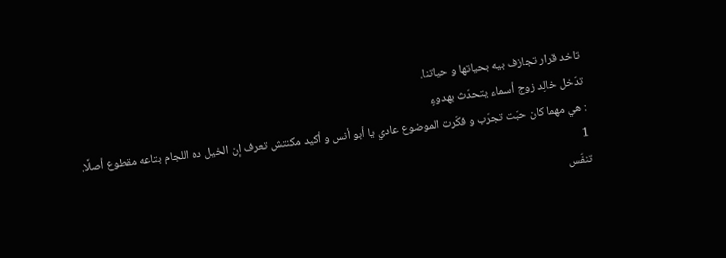تاخد قرار تجازف بيه بحياتها و حياتنا.
تدّخل خالِد زوج أسماء يتحدّث بهدوءٍ
: هي مهما كان حبّت تجرّب و فكّرت الموضوع عادي يا أبو أنس و أكيد مكنتش تعرف إن الخيل ده اللجام بتاعه مقطوع أصلًا.
1
تنفّس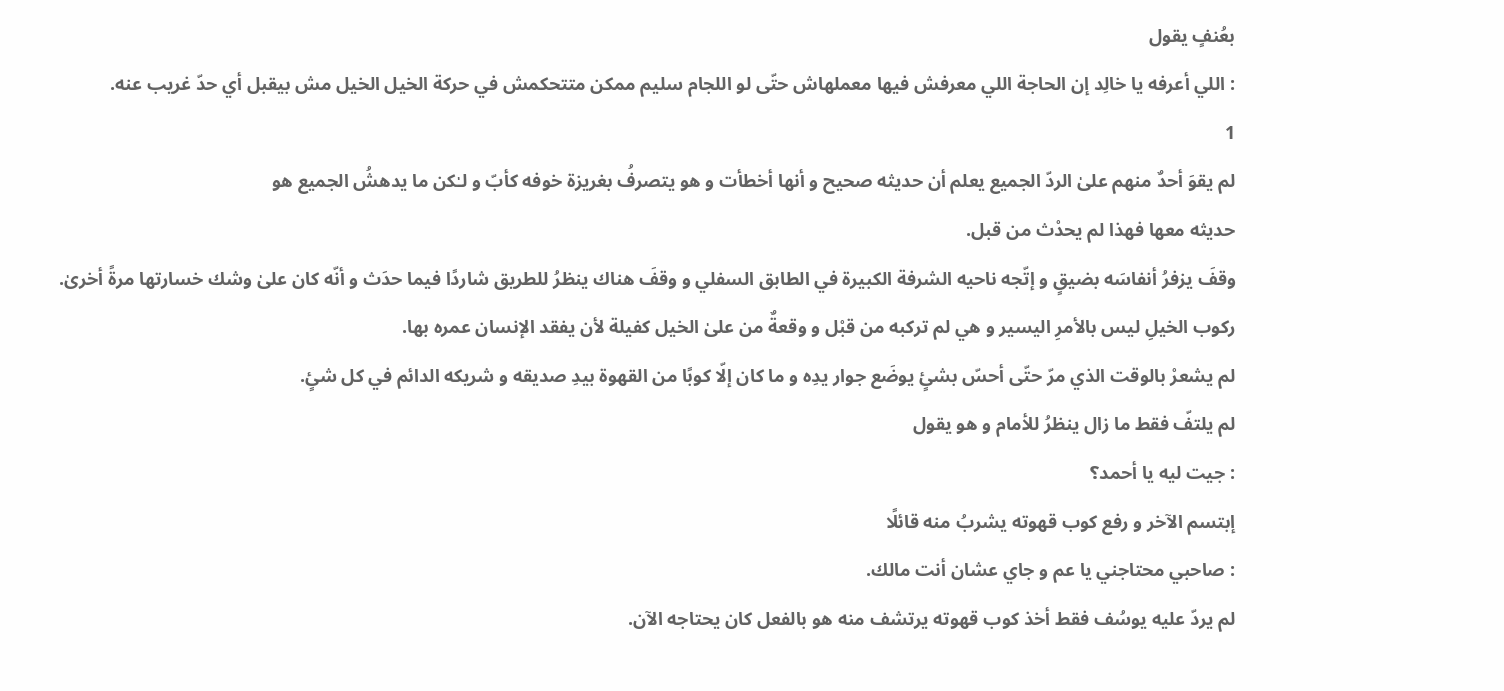بعُنفٍ يقول
: اللي أعرفه يا خالِد إن الحاجة اللي معرفش فيها معملهاش حتّى لو اللجام سليم ممكن متتحكمش في حركة الخيل الخيل مش بيقبل أي حدّ غريب عنه.
1
لم يقوَ أحدٌ منهم علىٰ الردّ الجميع يعلم أن حديثه صحيح و أنها أخطأت و هو يتصرفُ بغريزة خوفه كأبّ و لـٰكن ما يدهشُ الجميع هو
حديثه معها فهذا لم يحدْث من قبل.
وقفَ يزفرُ أنفاسَه بضيقٍ و إتّجه ناحيه الشرفة الكبيرة في الطابق السفلي و وقفَ هناك ينظرُ للطريق شاردًا فيما حدَث و أنّه كان علىٰ وشك خسارتها مرةً أخرىٰ.
ركوب الخيلِ ليس بالأمرِ اليسير و هي لم تركبه من قبْل و وقعةٌ من علىٰ الخيل كفيلة لأن يفقد الإنسان عمره بها.
لم يشعرْ بالوقت الذي مرّ حتّى أحسّ بشئٍ يوضَع جوار يدِه و ما كان إلّا كوبًا من القهوة بيدِ صديقه و شريكه الدائم في كل شئٍ.
لم يلتفّ فقط ما زال ينظرُ للأمام و هو يقول
: جيت ليه يا أحمد؟
إبتسم الآخر و رفع كوب قهوته يشربُ منه قائلًا
: صاحبي محتاجني يا عم و جاي عشان أنت مالك.
لم يردّ عليه يوسُف فقط أخذ كوب قهوته يرتشف منه هو بالفعل كان يحتاجه الآن.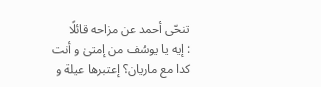تنحّى أحمد عن مزاحه قائلًا
: إيه يا يوسُف من إمتىٰ و أنت كدا مع ماريان؟ إعتبرها عيلة و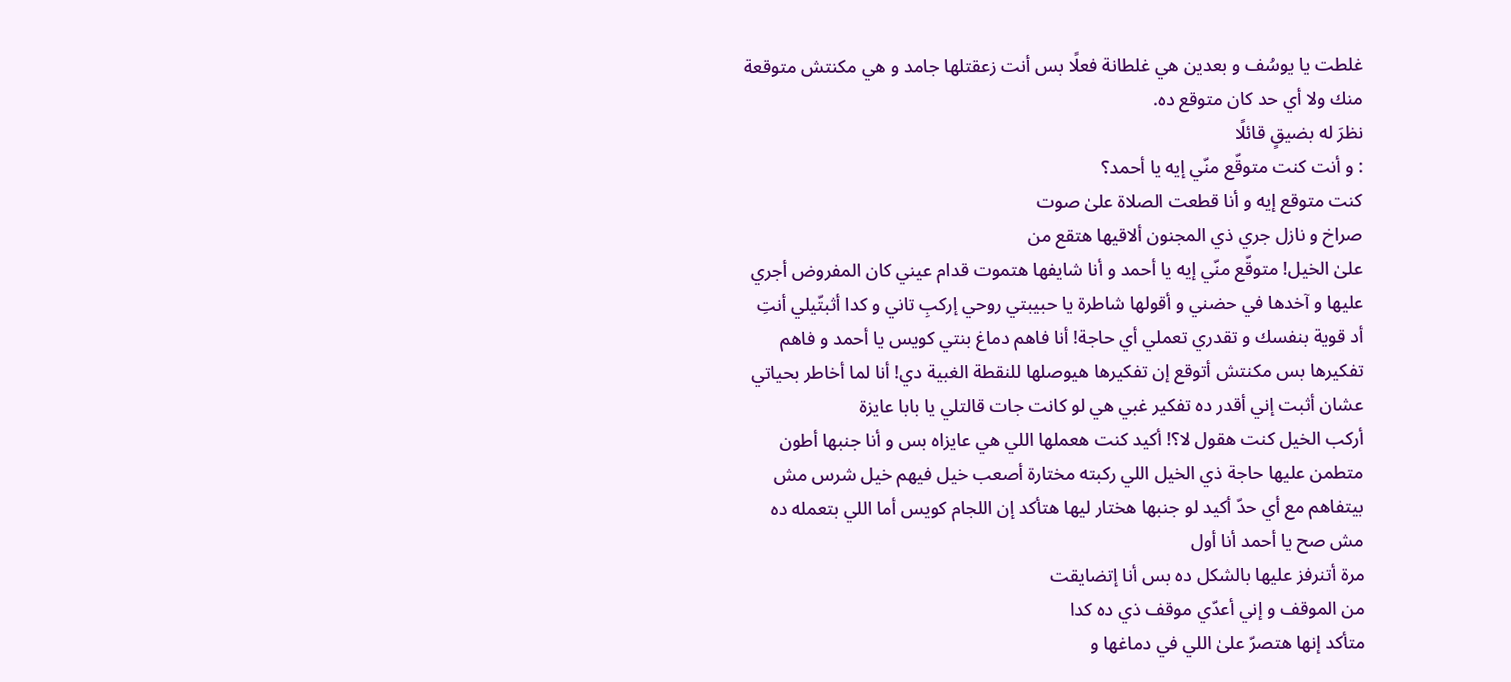غلطت يا يوسُف و بعدين هي غلطانة فعلًا بس أنت زعقتلها جامد و هي مكنتش متوقعة منك ولا أي حد كان متوقع ده.
نظرَ له بضيقٍ قائلًا
: و أنت كنت متوقّع منّي إيه يا أحمد؟
كنت متوقع إيه و أنا قطعت الصلاة علىٰ صوت
صراخ و نازل جري ذي المجنون ألاقيها هتقع من
علىٰ الخيل! متوقّع منّي إيه يا أحمد و أنا شايفها هتموت قدام عيني كان المفروض أجري عليها و آخدها في حضني و أقولها شاطرة يا حبيبتي روحي إركبِ تاني و كدا أثبتّيلي أنتِ أد قوية بنفسك و تقدري تعملي أي حاجة! أنا فاهم دماغ بنتي كويس يا أحمد و فاهم تفكيرها بس مكنتش أتوقع إن تفكيرها هيوصلها للنقطة الغبية دي! أنا لما أخاطر بحياتي عشان أثبت إني أقدر ده تفكير غبي هي لو كانت جات قالتلي يا بابا عايزة
أركب الخيل كنت هقول لا؟! أكيد كنت هعملها اللي هي عايزاه بس و أنا جنبها أطون متطمن عليها حاجة ذي الخيل اللي ركبته مختارة أصعب خيل فيهم خيل شرس مش بيتفاهم مع أي حدّ أكيد لو جنبها هختار ليها هتأكد إن اللجام كويس أما اللي بتعمله ده مش صح يا أحمد أنا أول
مرة أتنرفز عليها بالشكل ده بس أنا إتضايقت
من الموقف و إني أعدّي موقف ذي ده كدا
متأكد إنها هتصرّ علىٰ اللي في دماغها و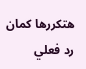هتكررها كمان رد فعلي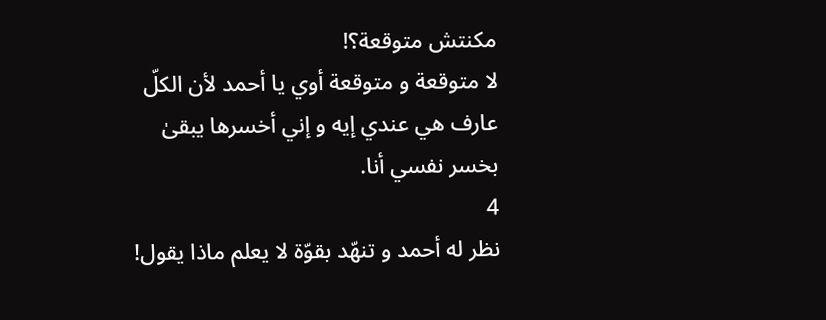مكنتش متوقعة؟!
لا متوقعة و متوقعة أوي يا أحمد لأن الكلّ
عارف هي عندي إيه و إني أخسرها يبقىٰ
بخسر نفسي أنا.
4
نظر له أحمد و تنهّد بقوّة لا يعلم ماذا يقول!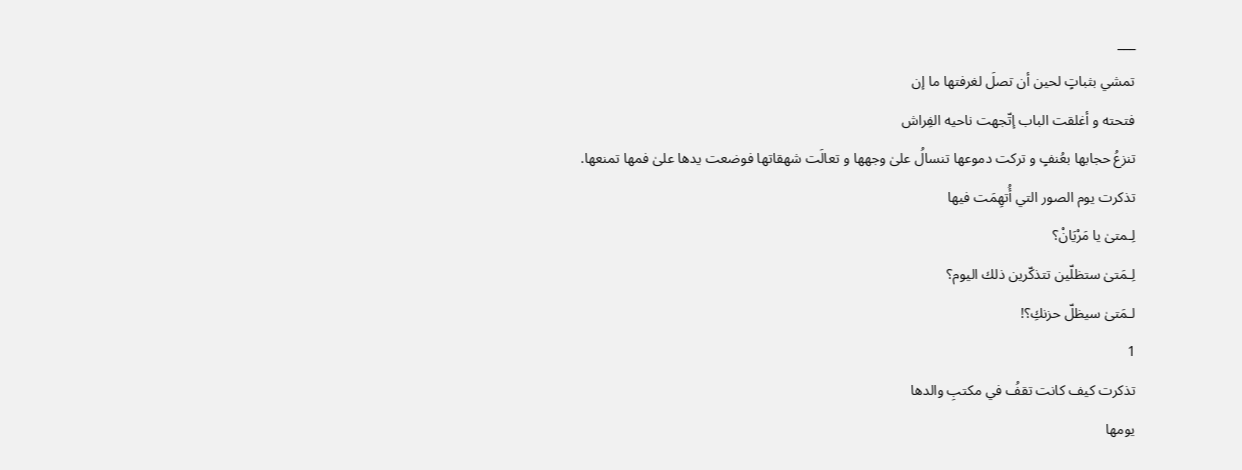___
تمشي بثباتٍ لحين أن تصلَ لغرفتها ما إن
فتحته و أغلقت الباب إتّجهت ناحيه الفِراش
تنزعُ حجابها بعُنفٍ و تركت دموعها تنسالُ علىٰ وجهها و تعالَت شهقاتها فوضعت يدها علىٰ فمها تمنعها.
تذكرت يوم الصور التي أُتهِمَت فيها
لِـمتىٰ يا مَرْيَانْ؟
لِـمَتىٰ ستظلّين تتذكّرين ذلك اليوم؟
لـمَتىٰ سيظلّ حزنكِ؟!
1
تذكرت كيف كانت تقفُ في مكتبِ والدها
يومها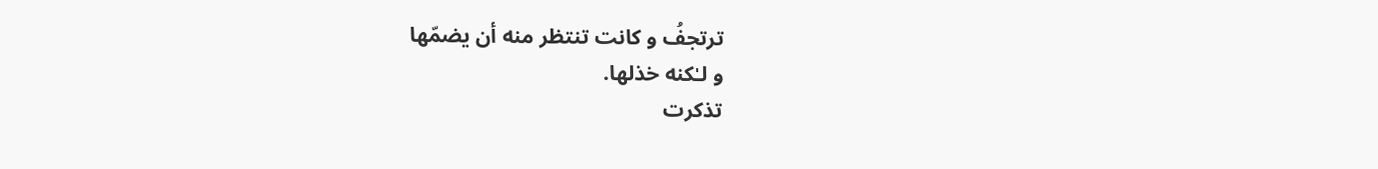ترتجفُ و كانت تنتظر منه أن يضمّها
و لـٰكنه خذلها.
تذكرت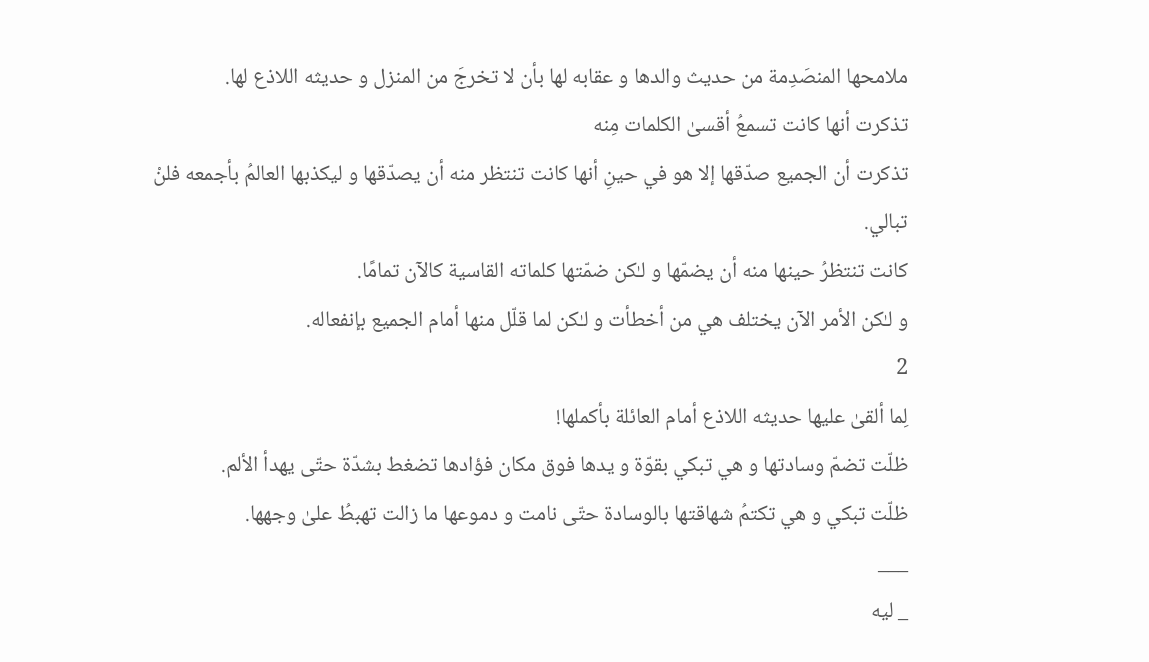ملامحها المنصَدِمة من حديث والدها و عقابه لها بأن لا تخرجَ من المنزل و حديثه اللاذع لها.
تذكرت أنها كانت تسمعُ أقسىٰ الكلمات مِنه
تذكرت أن الجميع صدّقها إلا هو في حينِ أنها كانت تنتظر منه أن يصدّقها و ليكذبها العالمُ بأجمعه فلنْ تبالي.
كانت تنتظرُ حينها منه أن يضمّها و لـٰكن ضمّتها كلماته القاسية كالآن تمامًا.
و لـٰكن الأمر الآن يختلف هي من أخطأت و لـٰكن لما قلّل منها أمام الجميع بإنفعاله.
2
لِما ألقىٰ عليها حديثه اللاذع أمام العائلة بأكملها!
ظلّت تضمّ وسادتها و هي تبكي بقوّة و يدها فوق مكان فؤادها تضغط بشدّة حتّى يهدأ الألم.
ظلّت تبكي و هي تكتمُ شهاقتها بالوسادة حتّى نامت و دموعها ما زالت تهبطُ علىٰ وجهها.
___
_ ليه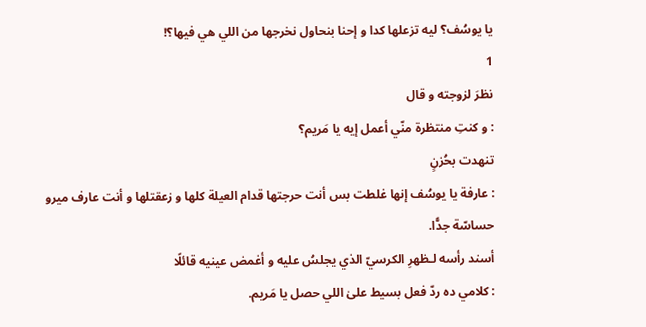يا يوسُف؟ ليه تزعلها كدا و إحنا بنحاول نخرجها من اللي هي فيها؟!
1
نظرَ لزوجته و قال
: و كنتِ منتظرة منّي أعمل إيه يا مَريم؟
تنهدت بحُزنٍ
: عارفة يا يوسُف إنها غلطت بس أنت حرجتها قدام العيلة كلها و زعقتلها و أنت عارف ميرو حساسّة جدًّا.
أسند رأسه لـظهرِ الكرسيّ الذي يجلسُ عليه و أغمض عينيه قائلًا
: كلامي ده ردّ فعل بسيط علىٰ اللي حصل يا مَريم.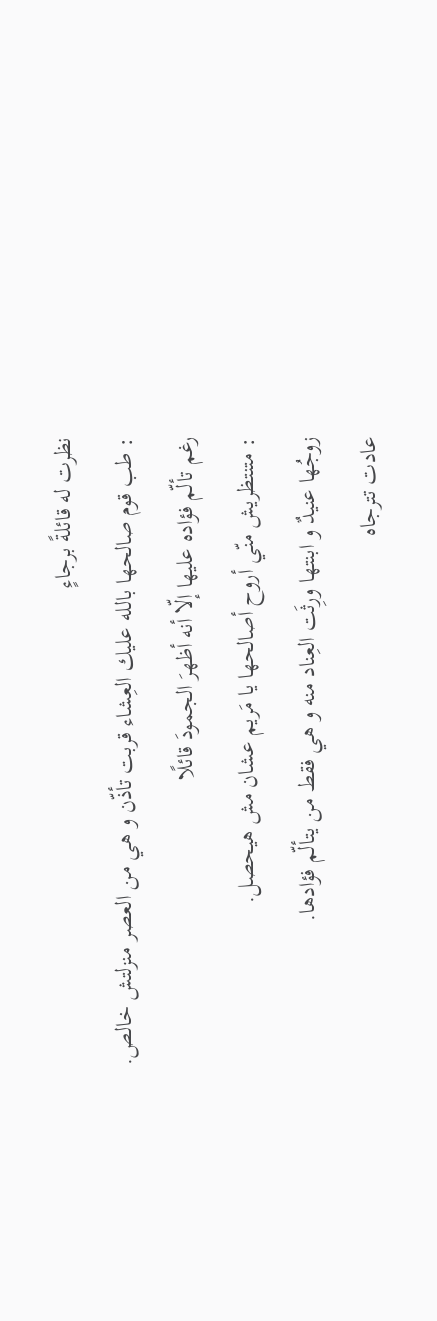نظرت له قائلةً برجاءٍ
: طب قوم صالحها بالله عليك العِشاء قربت تأذّن و هي من العصر منزلتش خالص.
رغم تألّم فؤاده عليها إلّا أنه أظهرَ الجمودَ قائلًا
: متنتظريش منّي أروح أصالحها يا مَريم عشان مش هيحصل.
زوجُها عنيدٌ و ابنتها ورِثَت العِناد منه و هي فقط من يتألّم فؤادها.
عادت تترجاه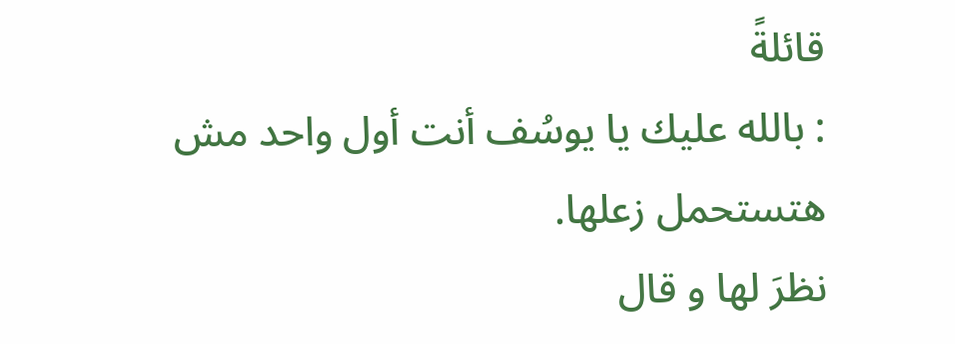قائلةً
: بالله عليك يا يوسُف أنت أول واحد مش هتستحمل زعلها.
نظرَ لها و قال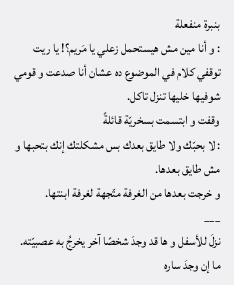بنبرة منفعلة
: و أنا مين مش هيستحمل زعلي يا مَريم؟! يا ريت توقفي كلام في الموضوع ده عشان أنا صدعت و قومي شوفيها خليها تنزل تاكل.
وقفت و ابتسمت بسخريّة قائلةً
: لا بحبّك ولا طايق بعدك بس مشكلتك إنك بتحبها و مش طايق بعدها.
و خرجت بعدها من الغرفة متّجهة لغرفة ابنتها.
___
نزلَ للأسفل و ها قد وجدَ شخصًا آخر يخرجُ به عصبيّته.
ما إن وجدَ ساره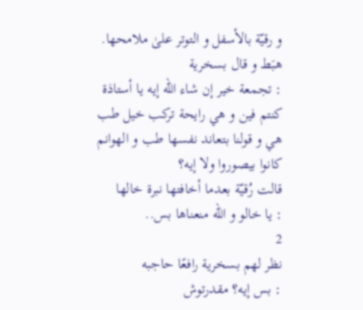و رقيّة بالأسفل و التوتر علىٰ ملامحها.
هبَط و قال بسخرية
: تجمعة خير إن شاء الله إيه يا أستاذة كنتم فين و هي رايحة تركب خيل طب هي و قولنا بتعاند نفسها طب و الهوانم كانوا بيصوروا ولا إيه؟
قالت رُقيّة بعدما أخافتها نبرة خالها
: يا خالو و الله منعناها بس..
2
نظر لهم بسخرية رافعًا حاجبه
: بس إيه؟ مقدرتوش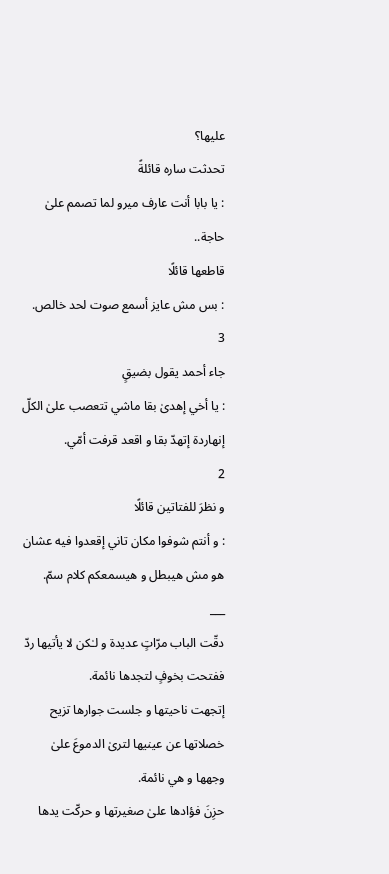عليها؟
تحدثت ساره قائلةً
: يا بابا أنت عارف ميرو لما تصمم علىٰ حاجة..
قاطعها قائلًا
: بس مش عايز أسمع صوت لحد خالص.
3
جاء أحمد يقول بضيقٍ
: يا أخي إهدىٰ بقا ماشي تتعصب علىٰ الكلّ إنهاردة إتهدّ بقا و اقعد قرفت أمّي.
2
و نظرَ للفتاتين قائلًا
: و أنتم شوفوا مكان تاني إقعدوا فيه عشان هو مش هيبطل و هيسمعكم كلام سمّ.
___
دقّت الباب مرّاتٍ عديدة و لـٰكن لا يأتيها ردّ ففتحت بخوفٍ لتجدها نائمة.
إتجهت ناحيتها و جلست جوارها تزيح خصلاتها عن عينيها لترىٰ الدموعَ علىٰ وجهها و هي نائمة.
حزِنَ فؤادها علىٰ صغيرتها و حركّت يدها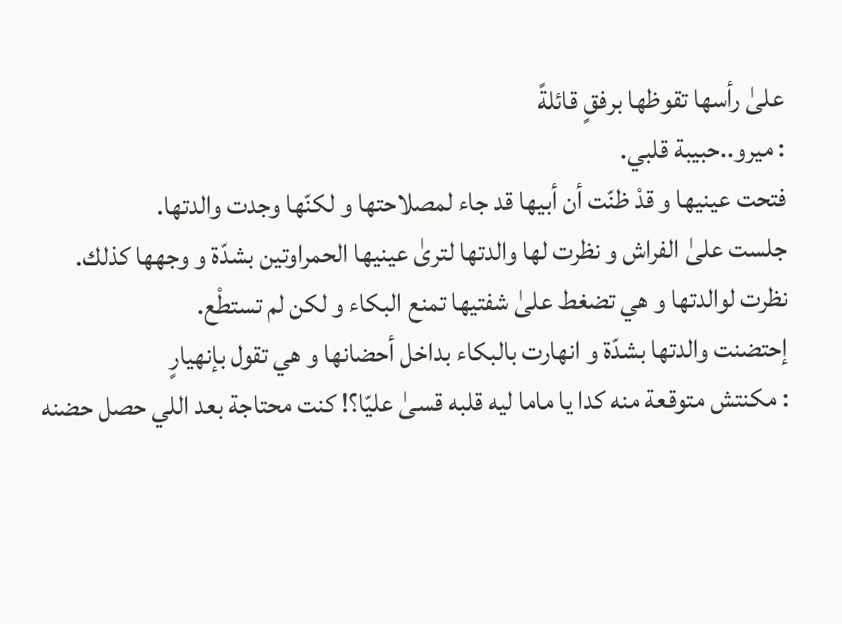علىٰ رأسها تقوظها برفقٍ قائلةً
: ميرو..حبيبة قلبي.
فتحت عينيها و قدْ ظنّت أن أبيها قد جاء لمصلاحتها و لكنّها وجدت والدتها.
جلست علىٰ الفراش و نظرت لها والدتها لترىٰ عينيها الحمراوتين بشدّة و وجهها كذلك.
نظرت لوالدتها و هي تضغط علىٰ شفتيها تمنع البكاء و لكن لم تستطْع.
إحتضنت والدتها بشدّة و انهارت بالبكاء بداخل أحضانها و هي تقول بإنهيارٍ
: مكنتش متوقعة منه كدا يا ماما ليه قلبه قسىٰ عليّا؟! كنت محتاجة بعد اللي حصل حضنه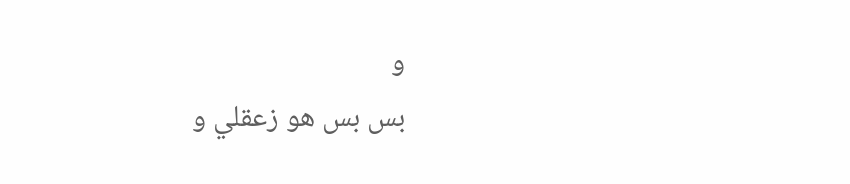و
بس بس هو زعقلي و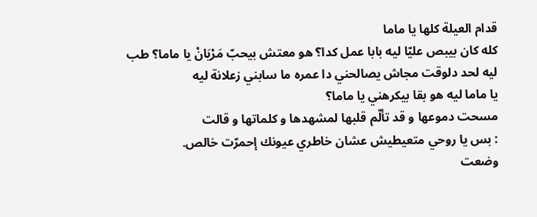قدام العيلة كلها يا ماما
كله كان بيبص عليّا ليه بابا عمل كدا؟ هو معتش بيحبّ مَرْيَانْ يا ماما؟ طب ليه لحد دلوقت مجاش يصالحني دا عمره ما سابني زعلانة ليه
يا ماما ليه هو بقا بيكرهني يا ماما؟
مسحت دموعها و قد تألّم قلبها لمشهدها و كلماتها و قالت
: بس يا روحي متعيطيش عشان خاطري عيونك إحمرّت خالص.
وضعت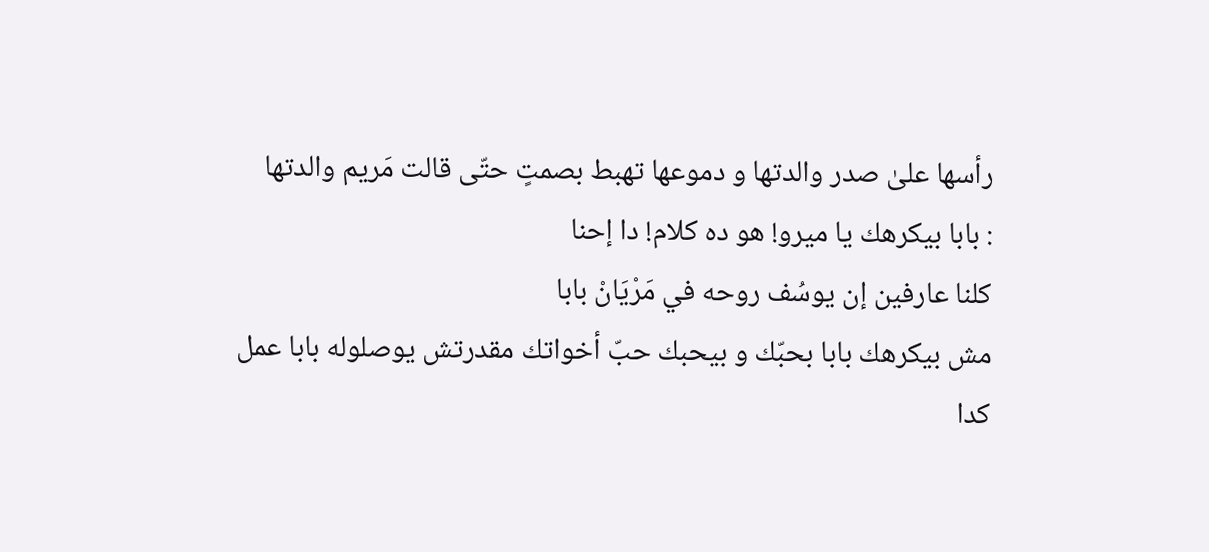رأسها علىٰ صدر والدتها و دموعها تهبط بصمتٍ حتّى قالت مَريم والدتها
: بابا بيكرهك يا ميرو! هو ده كلام! دا إحنا
كلنا عارفين إن يوسُف روحه في مَرْيَانْ بابا
مش بيكرهك بابا بحبّك و بيحبك حبّ أخواتك مقدرتش يوصلوله بابا عمل كدا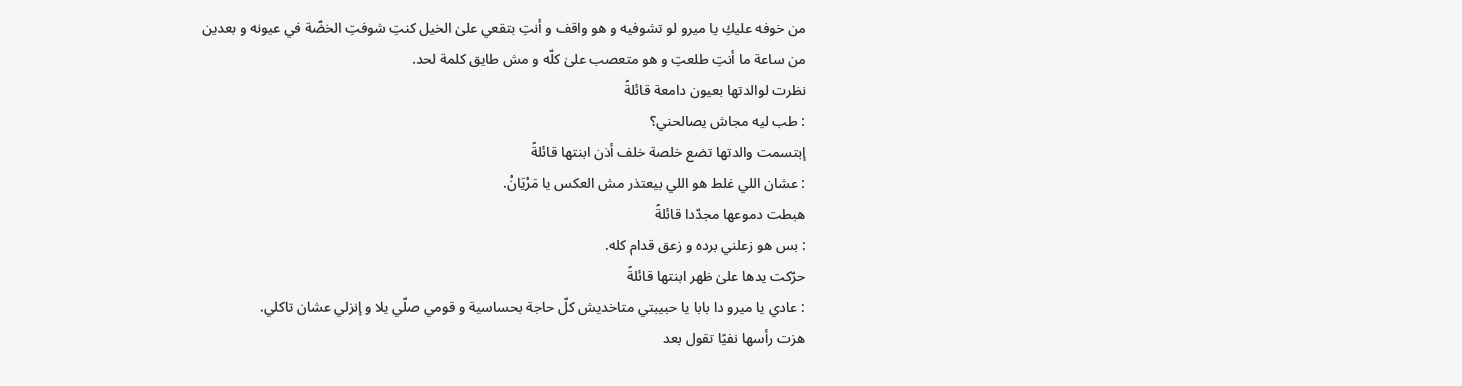من خوفه عليكِ يا ميرو لو تشوفيه و هو واقف و أنتِ بتقعي علىٰ الخيل كنتِ شوفتِ الخضّة في عيونه و بعدين
من ساعة ما أنتِ طلعتِ و هو متعصب علىٰ كلّه و مش طايق كلمة لحد.
نظرت لوالدتها بعيون دامعة قائلةً
: طب ليه مجاش يصالحني؟
إبتسمت والدتها تضع خلصة خلف أذن ابنتها قائلةً
: عشان اللي غلط هو اللي بيعتذر مش العكس يا مَرْيَانْ.
هبطت دموعها مجدّدا قائلةً
: بس هو زعلني برده و زعق قدام كله.
حرّكت يدها علىٰ ظهر ابنتها قائلةً
: عادي يا ميرو دا بابا يا حبيبتي متاخديش كلّ حاجة بحساسية و قومي صلّي يلا و إنزلي عشان تاكلي.
هزت رأسها نفيًا تقول بعد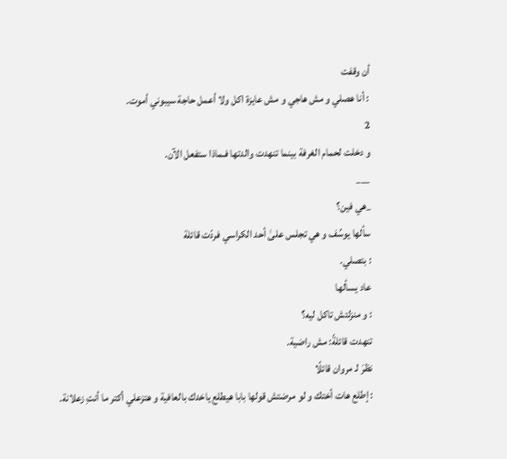أن وقفت
: أنا هصلي و مش هاجي و مش عايزة اكل ولا أعمل حاجة سيبوني أموت.
2
و دخلت لحمام الغرفة بينما تنهدت والدتها فـماذا ستفعل الآن.
___
_هي فين؟
سألها يوسُف و هي تجلس علىٰ أحد الكراسي فردّت قائلة
: بتصلي.
عاد يسألها
: و منزلتش تاكل ليه؟
تنهدت قائلةً: مش راضية.
نظرَ لـ مروان قائلًا
: إطلع هات أختك و لو مرضتش قولها بابا هيطلع ياخدك بالعافية و هتزعلي أكتر ما أنتِ زعلانة.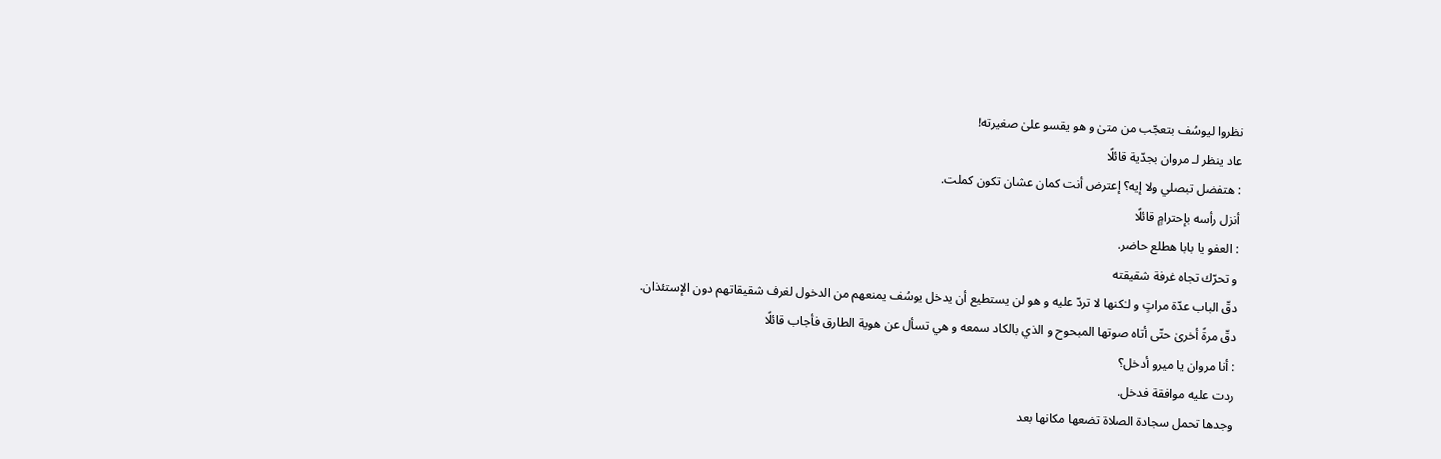نظروا ليوسُف بتعجّب من متىٰ و هو يقسو علىٰ صغيرته!
عاد ينظر لـ مروان بجدّية قائلًا
: هتفضل تبصلي ولا إيه؟ إعترض أنت كمان عشان تكون كملت.
أنزل رأسه بإحترامٍ قائلًا
: العفو يا بابا هطلع حاضر.
و تحرّك تجاه غرفة شقيقته
دقّ الباب عدّة مراتٍ و لـٰكنها لا تردّ عليه و هو لن يستطيع أن يدخل يوسُف يمنعهم من الدخول لغرف شقيقاتهم دون الإستئذان.
دقّ مرةً أخرىٰ حتّى أتاه صوتها المبحوح و الذي بالكاد سمعه و هي تسأل عن هوية الطارق فأجاب قائلًا
: أنا مروان يا ميرو أدخل؟
ردت عليه موافقة فدخل.
وجدها تحمل سجادة الصلاة تضعها مكانها بعد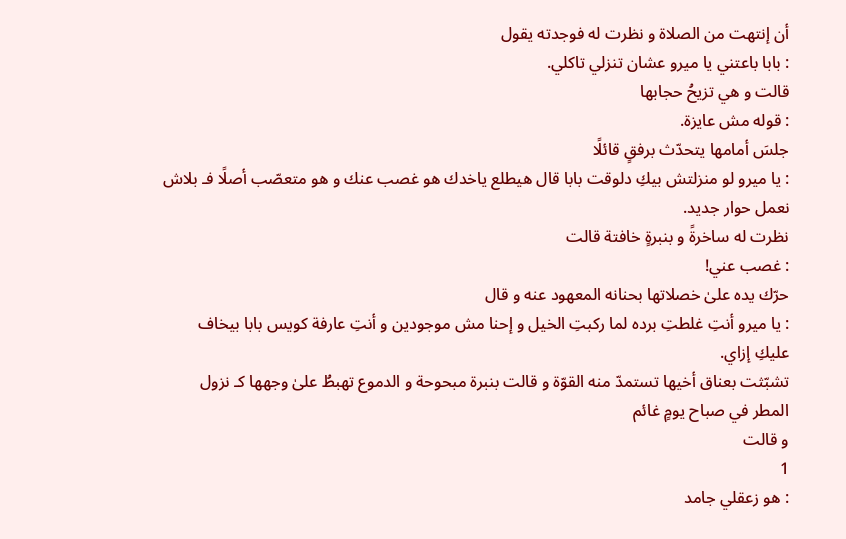أن إنتهت من الصلاة و نظرت له فوجدته يقول
: بابا باعتني يا ميرو عشان تنزلي تاكلي.
قالت و هي تزيحُ حجابها
: قوله مش عايزة.
جلسَ أمامها يتحدّث برفقٍ قائلًا
: يا ميرو لو منزلتش بيكِ دلوقت بابا قال هيطلع ياخدك هو غصب عنك و هو متعصّب أصلًا فـ بلاش نعمل حوار جديد.
نظرت له ساخرةً و بنبرةٍ خافتة قالت
: غصب عني!
حرّك يده علىٰ خصلاتها بحنانه المعهود عنه و قال
: يا ميرو أنتِ غلطتِ برده لما ركبتِ الخيل و إحنا مش موجودين و أنتِ عارفة كويس بابا بيخاف عليكِ إزاي.
تشبّثت بعناق أخيها تستمدّ منه القوّة و قالت بنبرة مبحوحة و الدموع تهبطُ علىٰ وجهها كـ نزول المطر في صباح يومٍ غائم
و قالت
1
: هو زعقلي جامد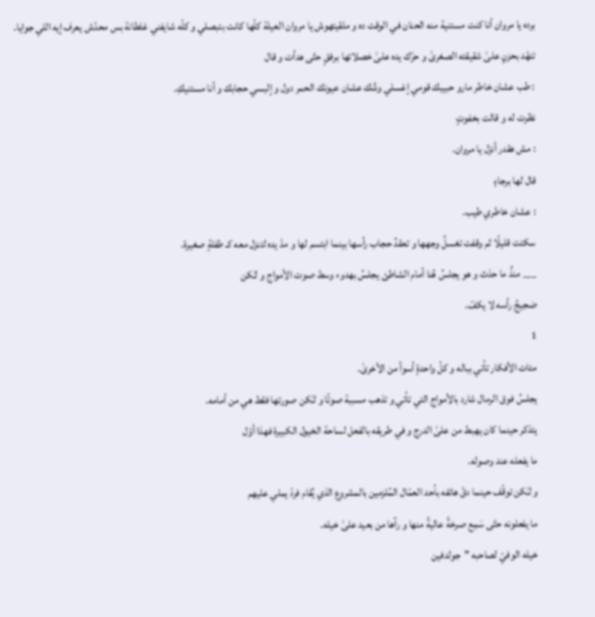برده يا مروان أنا كنت مستنية منه الحنان في الوقت ده و ملقيتهوش يا مروان العيلة كلّها كانت بتبصلي و كلّه شايفني غلطانة بس محدّش يعرف إيه اللي جوايا.
تنهّد بحزنٍ علىٰ شقيقته الصغرىٰ و حرّك يده علىٰ خصلاتها برفقٍ حتّى هدأت و قال
: طب عشان خاطر مارو حبيبك قومي إغسلي وشّك عشان عيونك الحمر دول و إلبسي حجابك و أنا مستنيكِ.
نظرت له و قالت بخفوتٍ
: مش هقدر أنزل يا مروان.
قال لها برجاءٍ
: عشان خاطري طيب.
سكتت قليلًا ثم وقفت تغسلُ وجهها و تعقدُ حجاب رأسها بينما ابتسم لها و مدّ يده لتنزل معه كـ طفلةٍ صغيرة.
___ منذُ ما حدَث و هو يجلسُ هُنا أمام الشاطئ يجلسُ بهدوء وسط صوت الأمواج و لـٰكن
ضجيجُ رأسه لا يكفّ.
1
مئات الأفكار تأتي بباله و كلّ واحدةٍ أسوأ من الأخرىٰ.
يجلسُ فوق الرمال شارد بالأمواج التي تأتي و تذهب مسببة صوتًا و لـٰكن صورتها فقط هي من أمامه.
يتذكر حينما كان يهبط من علىٰ الدرج و في طريقه بالفعل لساحة الخيول الكبيرة فهذا أوّل
ما يفعله عند وصوله.
و لـٰكن توقّف حينما دقّ هاتفه بأحد العمّال المُلزمين بالمشروع الذي يُقام فردّ يملي عليهم
ما يفعلونه حتّى سَمِع صرخةً عاليةً منها و رآها من بعيد علىٰ خيله.
خيله الوفيّ لصاحبه "جولدفين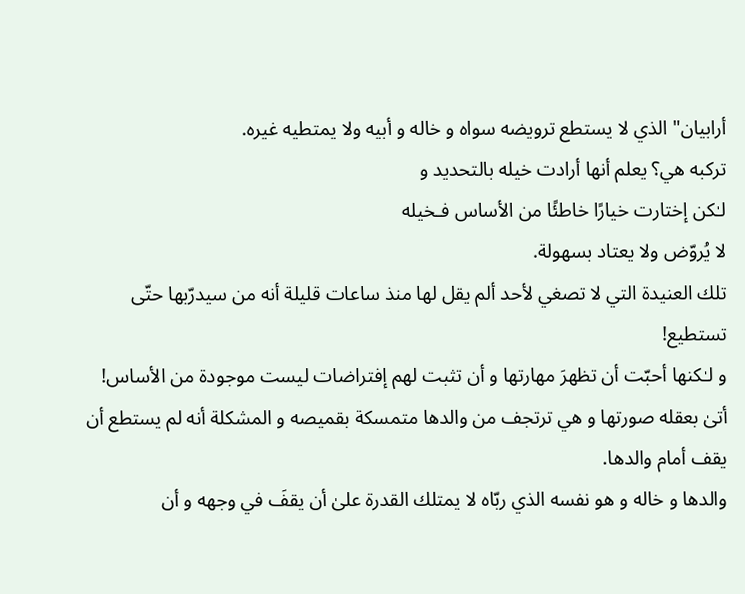أرابيان" الذي لا يستطع ترويضه سواه و خاله و أبيه ولا يمتطيه غيره.
تركبه هي؟ يعلم أنها أرادت خيله بالتحديد و
لـٰكن إختارت خيارًا خاطئًا من الأساس فـخيله
لا يُروّض ولا يعتاد بسهولة.
تلك العنيدة التي لا تصغي لأحد ألم يقل لها منذ ساعات قليلة أنه من سيدرّبها حتّى تستطيع!
و لـٰكنها أحبّت أن تظهرَ مهارتها و أن تثبت لهم إفتراضات ليست موجودة من الأساس!
أتىٰ بعقله صورتها و هي ترتجف من والدها متمسكة بقميصه و المشكلة أنه لم يستطع أن يقف أمام والدها.
والدها و خاله و هو نفسه الذي ربّاه لا يمتلك القدرة علىٰ أن يقفَ في وجهه و أن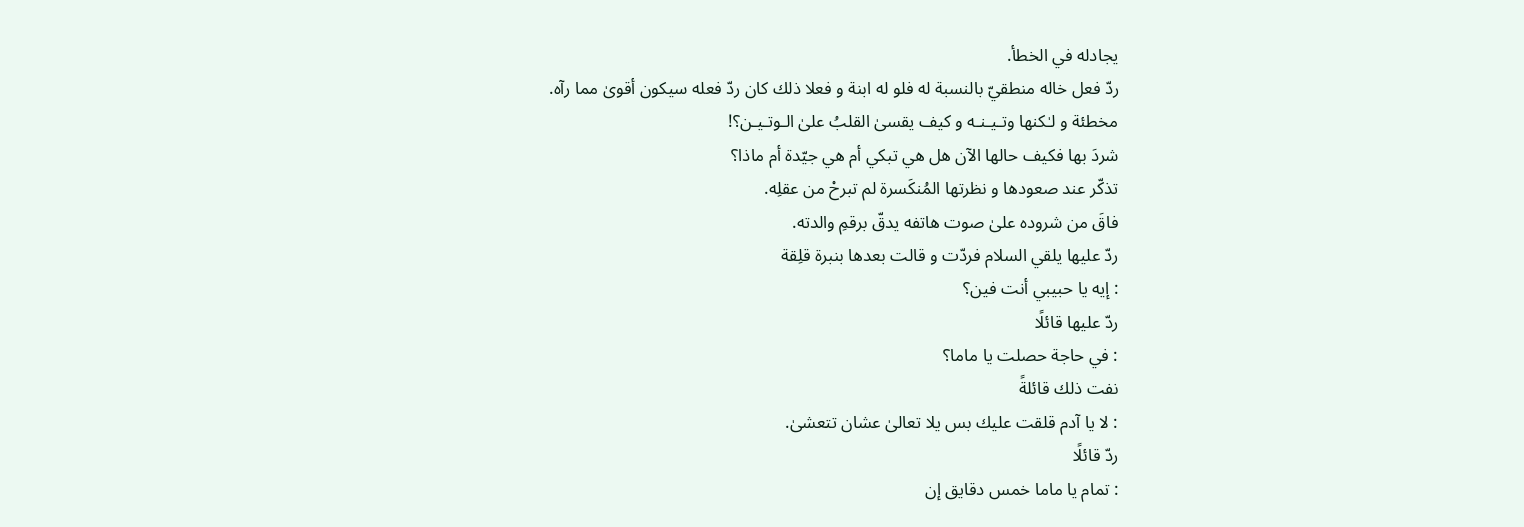يجادله في الخطأ.
ردّ فعل خاله منطقيّ بالنسبة له فلو له ابنة و فعلا ذلك كان ردّ فعله سيكون أقوىٰ مما رآه.
مخطئة و لـٰكنها وتـيـنـه و كيف يقسىٰ القلبُ علىٰ الـوتـيـن؟!
شردَ بها فكيف حالها الآن هل هي تبكي أم هي جيّدة أم ماذا؟
تذكّر عند صعودها و نظرتها المُنكَسرة لم تبرحْ من عقلِه.
فاقَ من شروده علىٰ صوت هاتفه يدقّ برقمِ والدته.
ردّ عليها يلقي السلام فردّت و قالت بعدها بنبرة قلِقة
: إيه يا حبيبي أنت فين؟
ردّ عليها قائلًا
: في حاجة حصلت يا ماما؟
نفت ذلك قائلةً
: لا يا آدم قلقت عليك بس يلا تعالىٰ عشان تتعشىٰ.
ردّ قائلًا
: تمام يا ماما خمس دقايق إن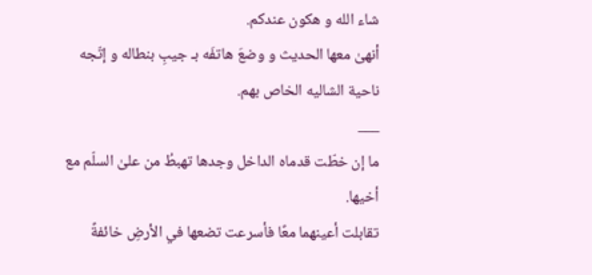شاء الله و هكون عندكم.
أنهىٰ معها الحديث و وضعَ هاتفَه بـ جيبِ بنطاله و إتّجه ناحية الشاليه الخاص بهم.
___
ما إن خطّت قدماه الداخل وجدها تهبطُ من علىٰ السلّم مع أخيها.
تقابلت أعينهما معًا فأسرعت تضعها في الأرضِ خائفةً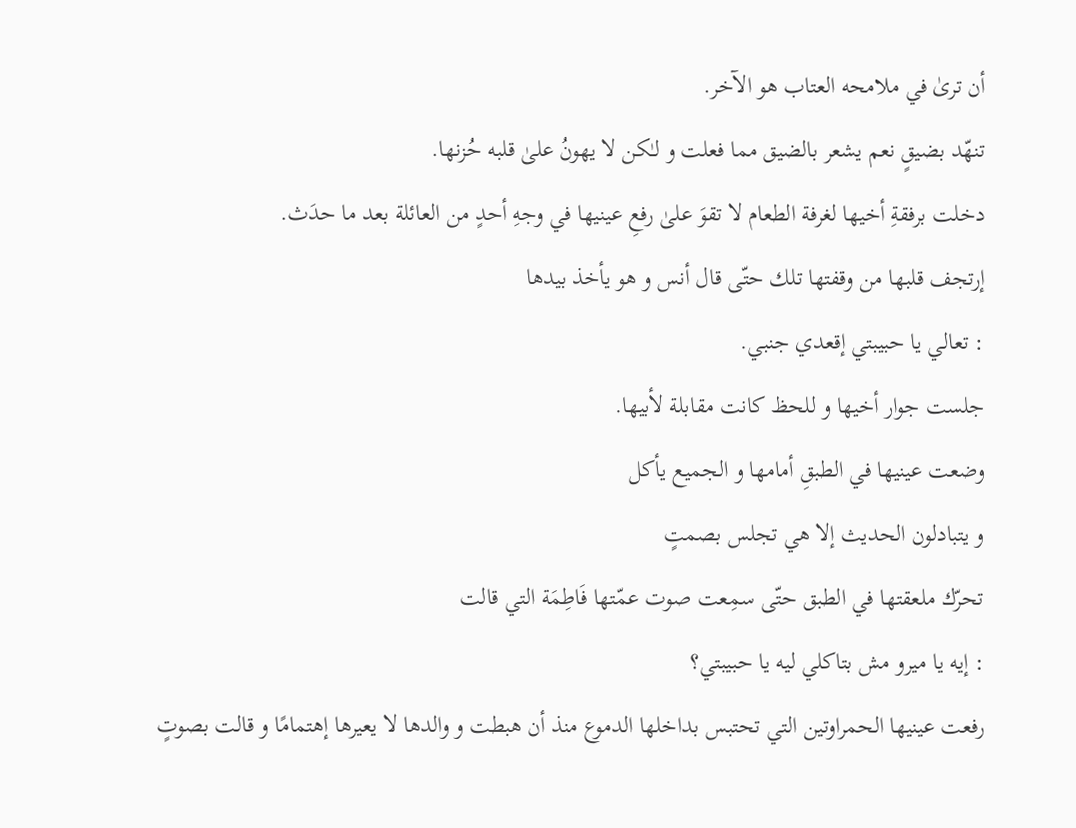أن ترىٰ في ملامحه العتاب هو الآخر.
تنهّد بضيقٍ نعم يشعر بالضيق مما فعلت و لـٰكن لا يهونُ علىٰ قلبه حُزنها.
دخلت برفقةِ أخيها لغرفة الطعام لا تقوَ علىٰ رفعِ عينيها في وجهِ أحدٍ من العائلة بعد ما حدَث.
إرتجف قلبها من وقفتها تلك حتّى قال أنس و هو يأخذ بيدها
: تعالي يا حبيبتي إقعدي جنبي.
جلست جوار أخيها و للحظ كانت مقابلة لأبيها.
وضعت عينيها في الطبقِ أمامها و الجميع يأكل
و يتبادلون الحديث إلا هي تجلس بصمتٍ
تحرّك ملعقتها في الطبق حتّى سمِعت صوت عمّتها فَاطِمَة التي قالت
: إيه يا ميرو مش بتاكلي ليه يا حبيبتي؟
رفعت عينيها الحمراوتين التي تحتبس بداخلها الدموع منذ أن هبطت و والدها لا يعيرها إهتمامًا و قالت بصوتٍ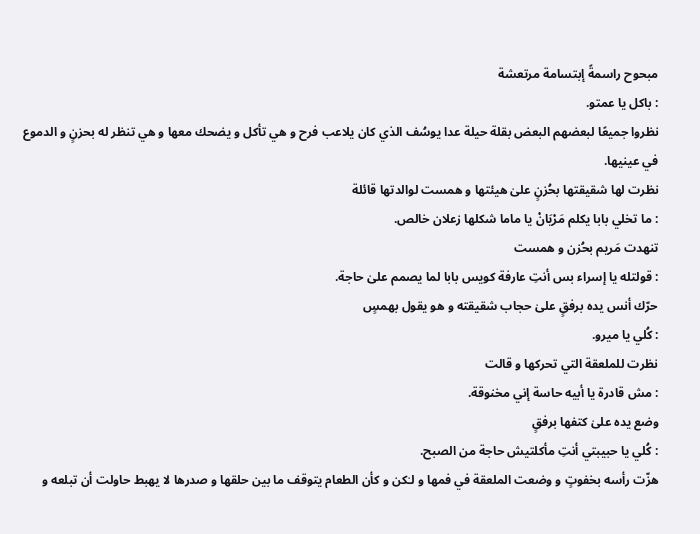مبحوح راسمةً إبتسامة مرتعشة
: باكل يا عمتو.
نظروا جميعًا لبعضهم البعض بقلة حيلة عدا يوسُف الذي كان يلاعب فرح و هي تأكل و يضحك معها و هي تنظر له بحزنٍ و الدموع في عينيها.
نظرت لها شقيقتها بحُزنٍ علىٰ هيئتها و همست لوالدتها قائلة
: ما تخلي بابا يكلم مَرْيَانْ يا ماما شكلها زعلان خالص.
تنهدت مَريم بحُزن و همست
: قولتله يا إسراء بس أنتِ عارفة كويس بابا لما يصمم علىٰ حاجة.
حرّك أنس يده برفقٍ علىٰ حجاب شقيقته و هو يقول بهمسٍ
: كُلي يا ميرو.
نظرت للملعقة التي تحركها و قالت
: مش قادرة يا أبيه حاسة إني مخنوقة.
وضع يده علىٰ كتفها برفقٍ
: كُلي يا حبيبتي أنتِ مأكلتيش حاجة من الصبح.
هزّت رأسه بخفوتٍ و وضعت الملعقة في فمها و لـٰكن و كأن الطعام يتوقف ما بين حلقها و صدرها لا يهبط حاولت أن تبلعه و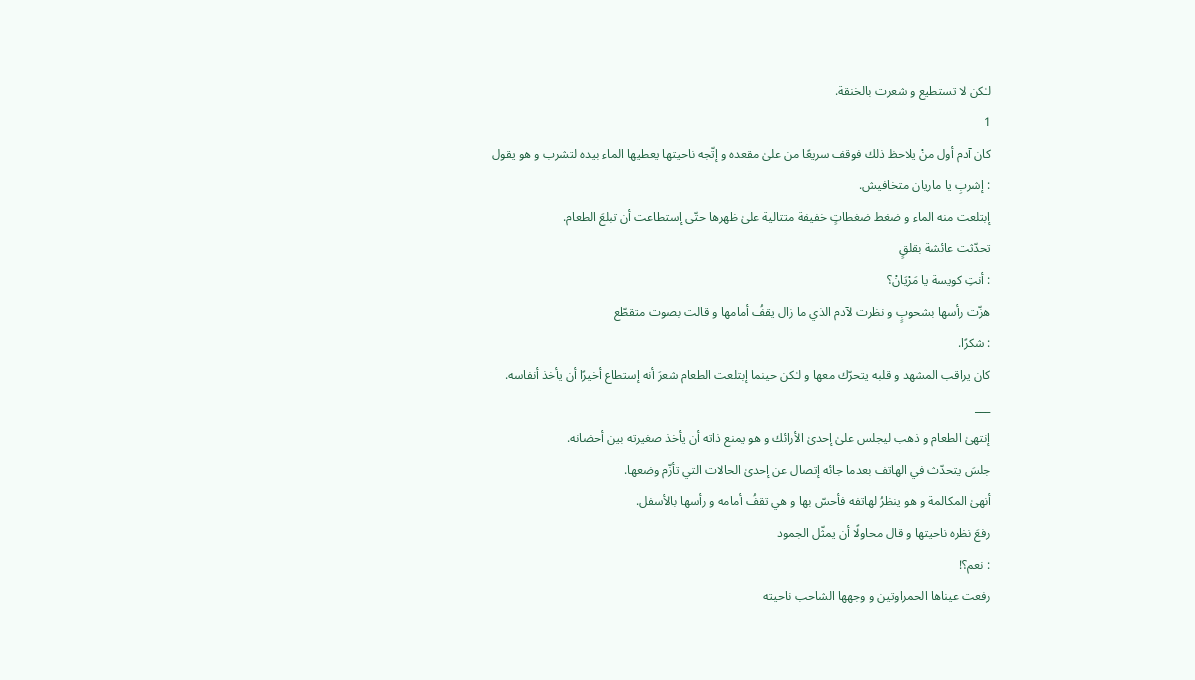لـٰكن لا تستطيع و شعرت بالخنقة.
1
كان آدم أول منْ يلاحظ ذلك فوقف سريعًا من علىٰ مقعده و إتّجه ناحيتها يعطيها الماء بيده لتشرب و هو يقول
: إشربِ يا ماريان متخافيش.
إبتلعت منه الماء و ضغط ضغطاتٍ خفيفة متتالية علىٰ ظهرها حتّى إستطاعت أن تبلعَ الطعام.
تحدّثت عائشة بقلقٍ
: أنتِ كويسة يا مَرْيَانْ؟
هزّت رأسها بشحوبٍ و نظرت لآدم الذي ما زال يقفُ أمامها و قالت بصوت متقطّع
: شكرًا.
كان يراقب المشهد و قلبه يتحرّك معها و لـٰكن حينما إبتلعت الطعام شعرَ أنه إستطاع أخيرًا أن يأخذ أنفاسه.
___
إنتهىٰ الطعام و ذهب ليجلس علىٰ إحدىٰ الأرائك و هو يمنع ذاته أن يأخذ صغيرته بين أحضانه.
جلسَ يتحدّث في الهاتف بعدما جائه إتصال عن إحدىٰ الحالات التي تأزّم وضعها.
أنهىٰ المكالمة و هو ينظرُ لهاتفه فأحسّ بها و هي تقفُ أمامه و رأسها بالأسفل.
رفعَ نظره ناحيتها و قال محاولًا أن يمثّل الجمود
: نعم؟!
رفعت عيناها الحمراوتين و وجهها الشاحب ناحيته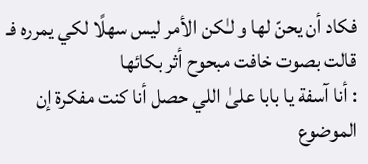فكاد أن يحنّ لها و لـٰكن الأمر ليس سهلًا لكي يمرره فـ قالت بصوت خافت مبحوح أثر بكائها
: أنا آسفة يا بابا علىٰ اللي حصل أنا كنت مفكرة إن الموضوع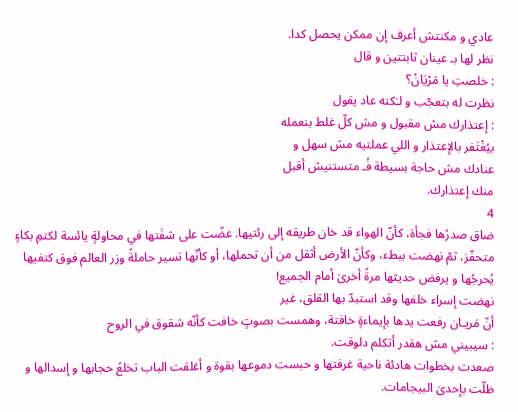عادي و مكنتش أعرف إن ممكن يحصل كدا.
نظر لها بـ عينان ثابتتين و قال
: خلصتِ يا مَرْيَانْ؟
نظرت له بتعجّب و لـٰكنه عاد يقول
: إعتذارك مش مقبول و مش كلّ غلط بنعمله
بيُغْتَفر بالإعتذار و اللي عملتيه مش سهل و
عنادك مش حاجة بسيطة فُـ متستنيش أقبل
منك إعتذارك.
4
ضاق صدرُها فجأة، كأنّ الهواء قد خان طريقه إلى رئتيها. عضّت على شفَتها في محاولةٍ يائسة لكتمِ بكاءٍ متحفّز، ثمّ نهضت ببطء، وكأنّ الأرض أثقل من أن تحملها، أو كأنّها تسير حاملةً وزر العالم فوق كتفيها يُحرجُها و يرفض حديثها مرةً أخرىٰ أمام الجميع!
نهضت إسراء خلفها وقد استبدّ بها القلق، غير
أنّ مَريـان رفعت يدها بإيماءةٍ خافتة، وهمست بصوتٍ خافت كأنّه شقوق في الروح
: سيبيني مش هقدر أتكلم دلوقت.
صعدت بخطوات هادئة ناحية غرفتها و حبست دموعها بقوة و أغلقت الباب تخلعُ حجابها و إسدالها و ظلّت بإحدىٰ البيجامات.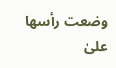وضعت رأسها علىٰ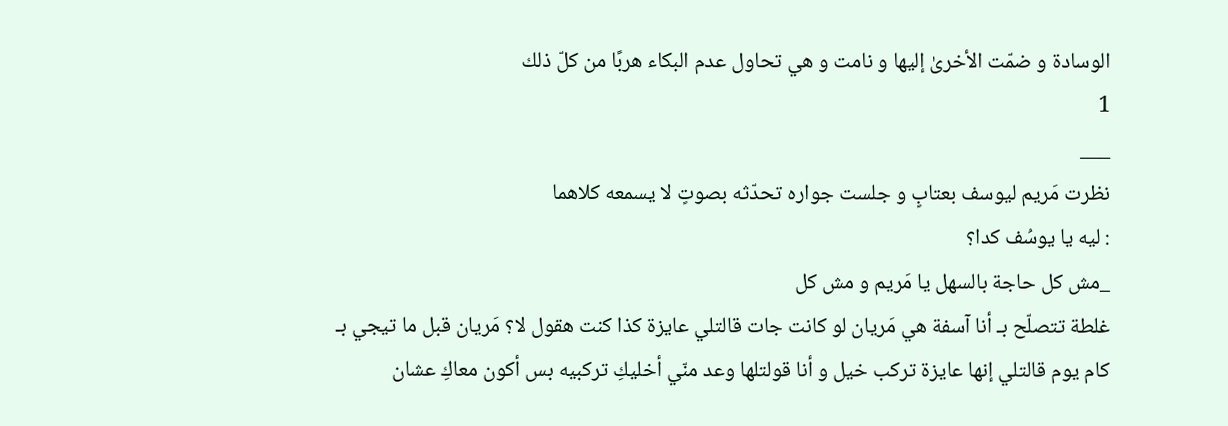الوسادة و ضمّت الأخرىٰ إليها و نامت و هي تحاول عدم البكاء هربًا من كلّ ذلك
1
___
نظرت مَريم ليوسف بعتابٍ و جلست جواره تحدّثه بصوتٍ لا يسمعه كلاهما
: ليه يا يوسُف كدا؟
_مش كل حاجة بالسهل يا مَريم و مش كل
غلطة تتصلّح بـ أنا آسفة هي مَريان لو كانت جات قالتلي عايزة كذا كنت هقول لا؟ مَريان قبل ما تيجي بـ كام يوم قالتلي إنها عايزة تركب خيل و أنا قولتلها وعد منّي أخليكِ تركبيه بس أكون معاكِ عشان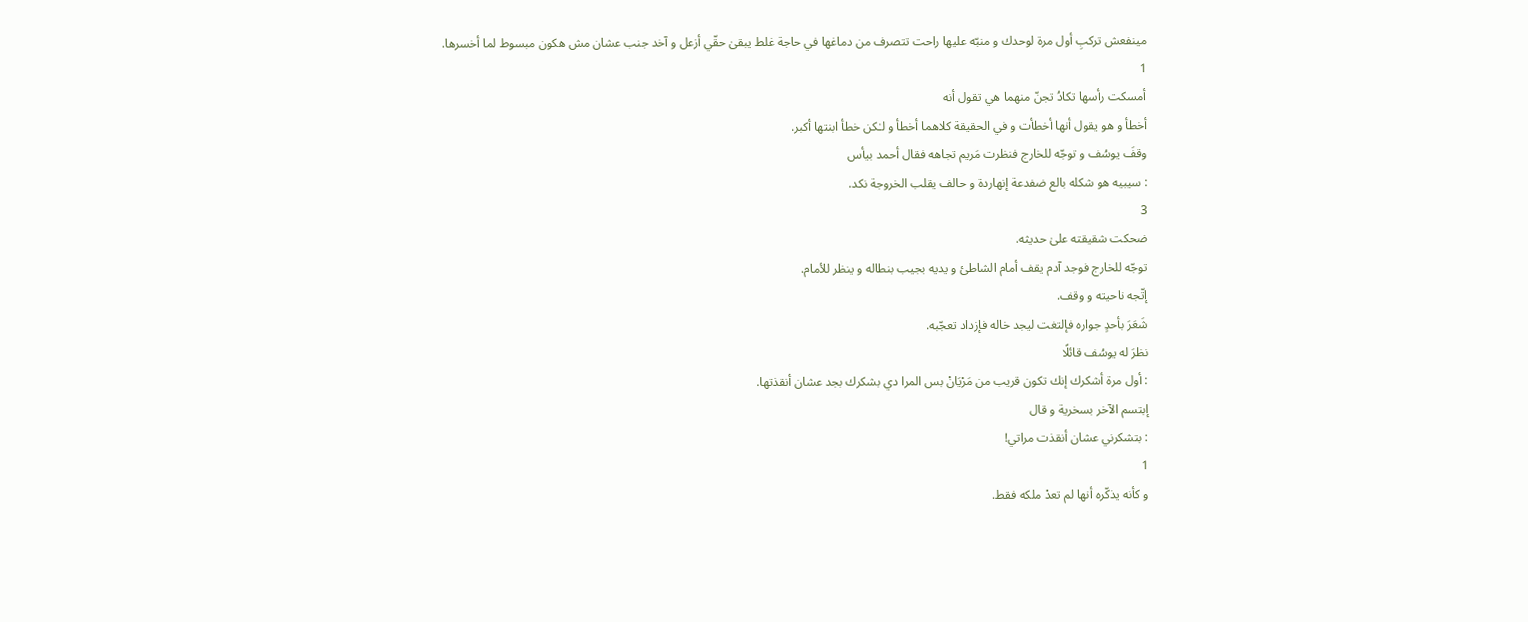مينفعش تركبِ أول مرة لوحدك و منبّه عليها راحت تتصرف من دماغها في حاجة غلط يبقىٰ حقّي أزعل و آخد جنب عشان مش هكون مبسوط لما أخسرها.
1
أمسكت رأسها تكادُ تجنّ منهما هي تقول أنه
أخطأ و هو يقول أنها أخطأت و في الحقيقة كلاهما أخطأ و لـٰكن خطأ ابنتها أكبر.
وقفَ يوسُف و توجّه للخارج فنظرت مَريم تجاهه فقال أحمد بيأس
: سيبيه هو شكله بالع ضفدعة إنهاردة و حالف يقلب الخروجة نكد.
3
ضحكت شقيقته علىٰ حديثه.
توجّه للخارج فوجد آدم يقف أمام الشاطئ و يديه بجيب بنطاله و ينظر للأمام.
إتّجه ناحيته و وقف.
شَعَرَ بأحدٍ جواره فإلتغت ليجد خاله فإزداد تعجّبه.
نظرَ له يوسُف قائلًا
: أول مرة أشكرك إنك تكون قريب من مَرْيَانْ بس المرا دي بشكرك بجد عشان أنقذتها.
إبتسم الآخر بسخرية و قال
: بتشكرني عشان أنقذت مراتي!
1
و كأنه يذكّره أنها لم تعدْ ملكه فقط.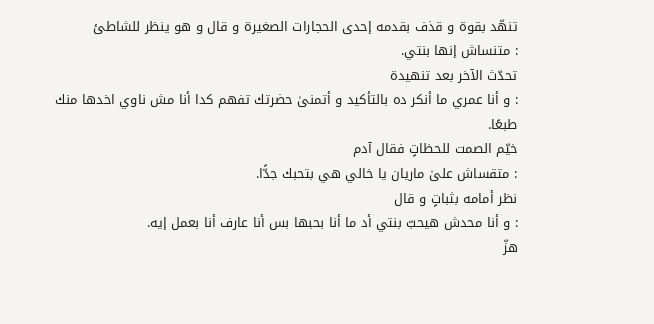تنهّد بقوة و قذف بقدمه إحدى الحجارات الصغيرة و قال و هو ينظر للشاطئ
: متنساش إنها بنتي.
تحدّث الآخر بعد تنهيدة
: و أنا عمري ما أنكر ده بالتأكيد و أتمنىٰ حضرتك تفهم كدا أنا مش ناوي اخدها منك طبعًا.
خيّم الصمت للحظاتٍ فقال آدم
: متقساش علىٰ ماريان يا خالي هي بتحبك جدًّا.
نظر أمامه بثباتٍ و قال
: و أنا محدش هيحبّ بنتي أد ما أنا بحبها بس أنا عارف أنا بعمل إيه.
هزّ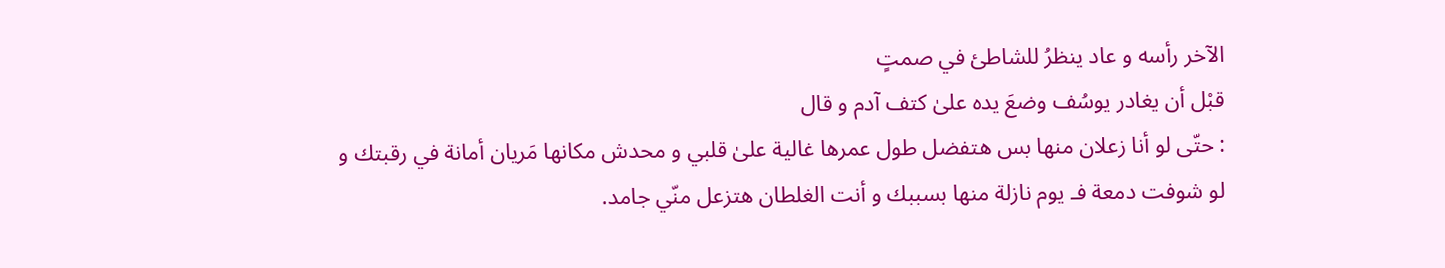الآخر رأسه و عاد ينظرُ للشاطئ في صمتٍ
قبْل أن يغادر يوسُف وضعَ يده علىٰ كتف آدم و قال
: حتّى لو أنا زعلان منها بس هتفضل طول عمرها غالية علىٰ قلبي و محدش مكانها مَريان أمانة في رقبتك و لو شوفت دمعة فـ يوم نازلة منها بسببك و أنت الغلطان هتزعل منّي جامد.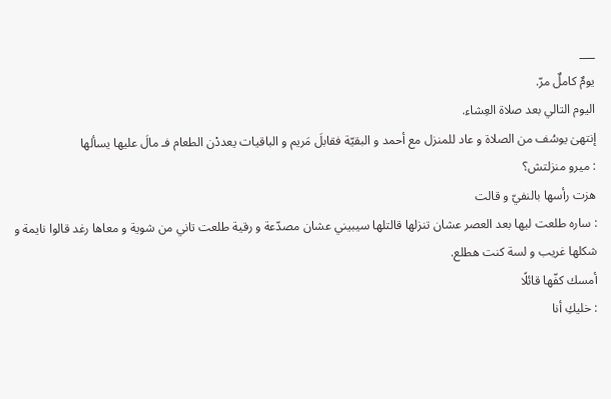___
يومٌ كاملٌ مرّ.
اليوم التالي بعد صلاة العِشاء.
إنتهىٰ يوسُف من الصلاة و عاد للمنزل مع أحمد و البقيّة فقابلَ مَريم و الباقيات يعددْن الطعام فـ مالَ عليها يسألها
: ميرو منزلتش؟
هزت رأسها بالنفيّ و قالت
: ساره طلعت ليها بعد العصر عشان تنزلها قالتلها سيبيني عشان مصدّعة و رقية طلعت تاني من شوية و معاها رغد قالوا نايمة و شكلها غريب و لسة كنت هطلع.
أمسك كفّها قائلًا
: خليكِ أنا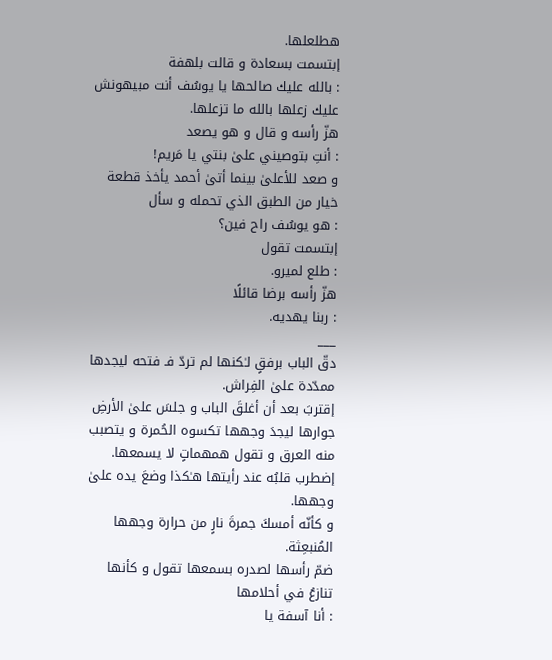هطلعلها.
إبتسمت بسعادة و قالت بلهفة
: بالله عليك صالحها يا يوسُف أنت مبيهونش عليك زعلها بالله ما تزعلها.
هزّ رأسه و قال و هو يصعد
: أنتِ بتوصيني علىٰ بنتي يا مَريم!
و صعد للأعلىٰ بينما أتىٰ أحمد يأخذ قطعة خيار من الطبق الذي تحمله و سأل
: هو يوسُف راح فين؟
إبتسمت تقول
: طلع لميرو.
هزّ رأسه برضا قائلًا
: ربنا يهديه.
___
دقّ الباب برفقٍ لـٰكنها لم تردّ فـ فتحه ليجدها ممدّدة علىٰ الفِراش.
إقتربَ بعد أن أغلقَ الباب و جلسَ علىٰ الأرضِ جوارها ليجدَ وجهها تكسوه الحُمرة و يتصبب
منه العرق و تقول همهماتٍ لا يسمعها.
إضطرب قلبُه عند رأيتها هـٰكذا وضعَ يده علىٰ وجهها.
و كأنّه أمسكَ جمرةَ نارٍ من حرارة وجهها المُنبعِثة.
ضمّ رأسها لصدره بسمعها تقول و كأنها تنازعُ في أحلامها
: أنا آسفة يا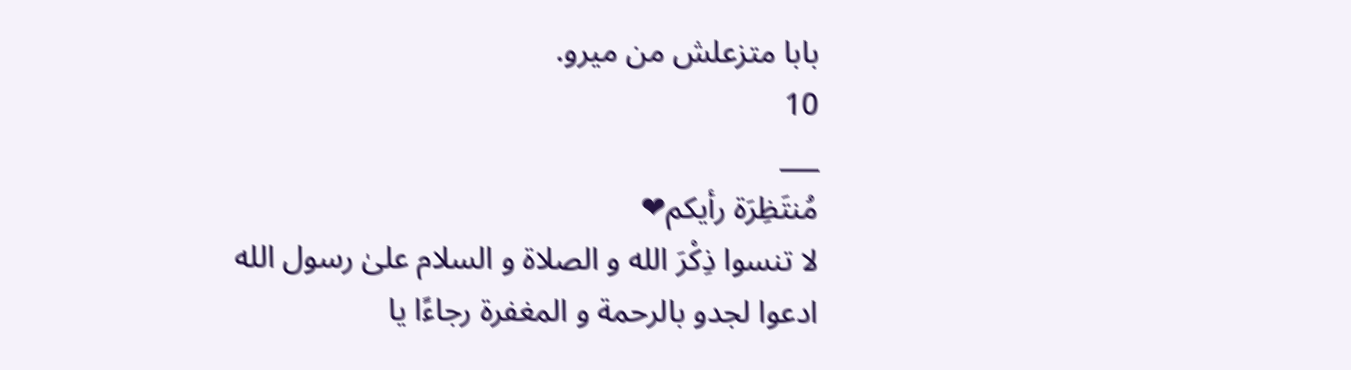بابا متزعلش من ميرو.
10
___
مُنتَظِرَة رأيكم❤
لا تنسوا ذِكْرَ الله و الصلاة و السلام علىٰ رسول الله
ادعوا لجدو بالرحمة و المغفرة رجاءًا يا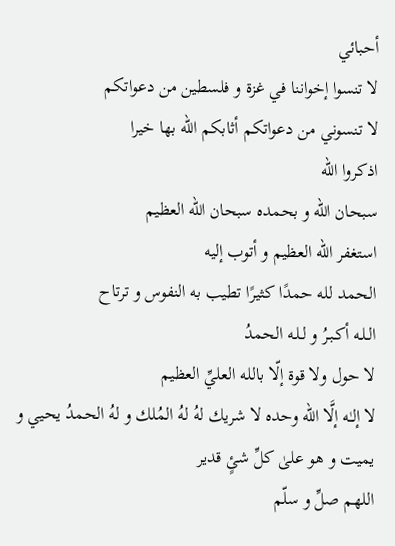أحبائي
لا تنسوا إخواننا في غزة و فلسطين من دعواتكم
لا تنسوني من دعواتكم أثابكم الله بها خيرا
اذكروا الله
سبحان الله و بحمده سبحان الله العظيم
استغفر الله العظيم و أتوب إليه
الحمد لله حمدًا كثيرًا تطيب به النفوس و ترتاح
الـلـه أكـبـرُ و لـلـه الحمدُ
لا حول ولا قوة إلّا بالله العليِّ العظيم
لا إلـٰه إلَّا اللّه وحده لا شريك لهُ لهُ المُلك و لهُ الحمدُ يحيي و يميت و هو علىٰ كلِّ شئٍ قدير
اللهم صلِّ و سلّم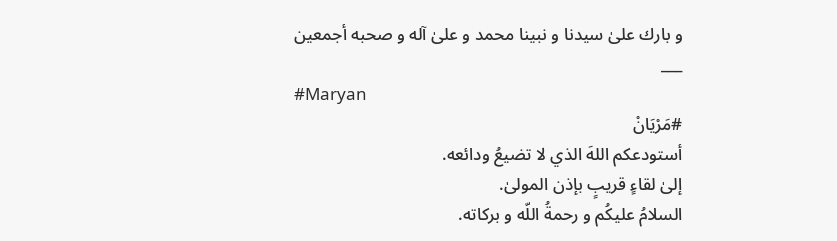و بارك علىٰ سيدنا و نبينا محمد و علىٰ آله و صحبه أجمعين
___
#Maryan
#مَرْيَانْ
أستودعكم اللهَ الذي لا تضيعُ ودائعه.
إلىٰ لقاءٍ قريبٍ بإذن المولىٰ.
السلامُ عليكُم و رحمةُ اللّه و بركاته.